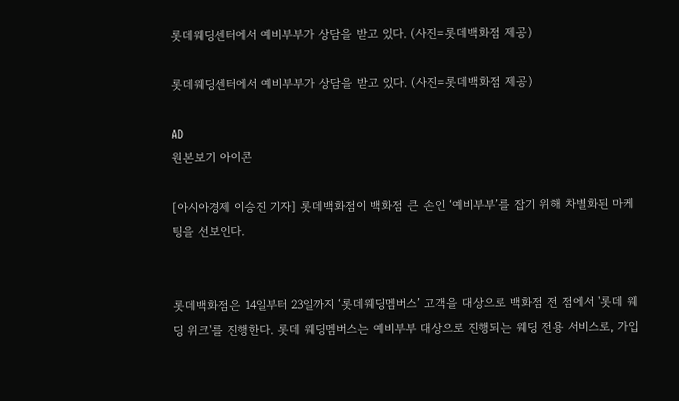롯데웨딩센터에서 예비부부가 상담을 받고 있다. (사진=롯데백화점 제공)

롯데웨딩센터에서 예비부부가 상담을 받고 있다. (사진=롯데백화점 제공)

AD
원본보기 아이콘

[아시아경제 이승진 기자] 롯데백화점이 백화점 큰 손인 ‘예비부부’를 잡기 위해 차별화된 마케팅을 선보인다.


롯데백화점은 14일부터 23일까지 ‘롯데웨딩멤버스’ 고객을 대상으로 백화점 전 점에서 '롯데 웨딩 위크'를 진행한다. 롯데 웨딩멤버스는 예비부부 대상으로 진행되는 웨딩 전용 서비스로, 가입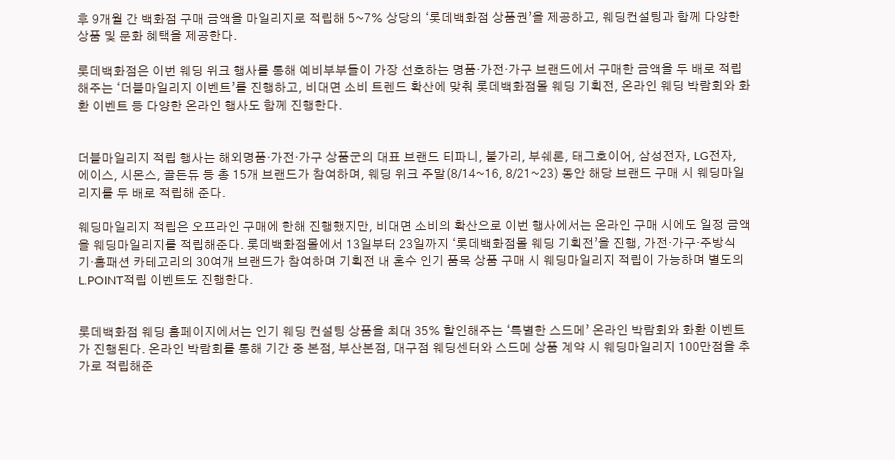후 9개월 간 백화점 구매 금액을 마일리지로 적립해 5~7% 상당의 ‘롯데백화점 상품권’을 제공하고, 웨딩컨설팅과 함께 다양한 상품 및 문화 혜택을 제공한다.

롯데백화점은 이번 웨딩 위크 행사를 통해 예비부부들이 가장 선호하는 명품·가전·가구 브랜드에서 구매한 금액을 두 배로 적립해주는 ‘더블마일리지 이벤트’를 진행하고, 비대면 소비 트렌드 확산에 맞춰 롯데백화점몰 웨딩 기획전, 온라인 웨딩 박람회와 화환 이벤트 등 다양한 온라인 행사도 함께 진행한다.


더블마일리지 적립 행사는 해외명품·가전·가구 상품군의 대표 브랜드 티파니, 불가리, 부쉐론, 태그호이어, 삼성전자, LG전자, 에이스, 시몬스, 골든듀 등 총 15개 브랜드가 참여하며, 웨딩 위크 주말(8/14~16, 8/21~23) 동안 해당 브랜드 구매 시 웨딩마일리지를 두 배로 적립해 준다.

웨딩마일리지 적립은 오프라인 구매에 한해 진행했지만, 비대면 소비의 확산으로 이번 행사에서는 온라인 구매 시에도 일정 금액을 웨딩마일리지를 적립해준다. 롯데백화점몰에서 13일부터 23일까지 ‘롯데백화점몰 웨딩 기획전’을 진행, 가전·가구·주방식기·홈패션 카테고리의 30여개 브랜드가 참여하며 기획전 내 혼수 인기 품목 상품 구매 시 웨딩마일리지 적립이 가능하며 별도의 L.POINT적립 이벤트도 진행한다.


롯데백화점 웨딩 홈페이지에서는 인기 웨딩 컨설팅 상품을 최대 35% 할인해주는 ‘특별한 스드메’ 온라인 박람회와 화환 이벤트가 진행된다. 온라인 박람회를 통해 기간 중 본점, 부산본점, 대구점 웨딩센터와 스드메 상품 계약 시 웨딩마일리지 100만점을 추가로 적립해준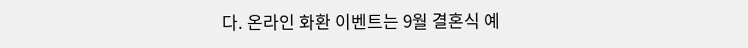다. 온라인 화환 이벤트는 9월 결혼식 예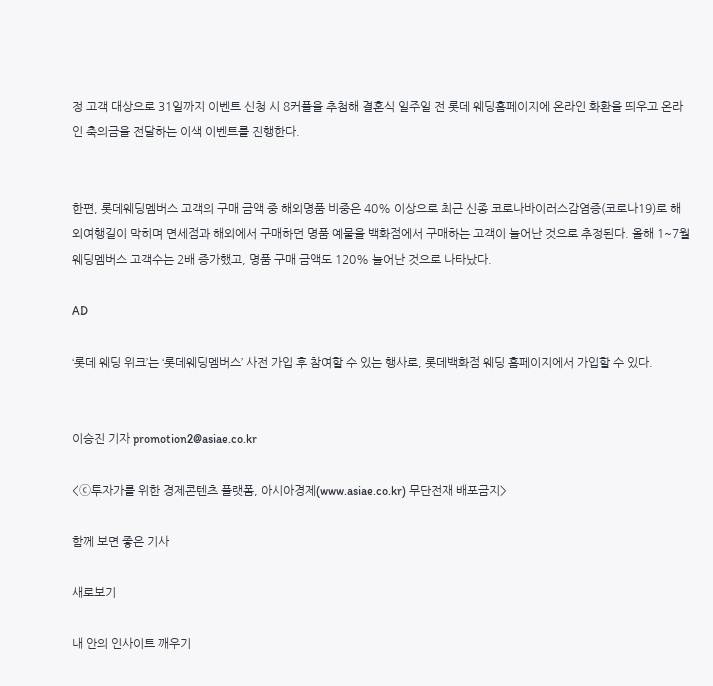정 고객 대상으로 31일까지 이벤트 신청 시 8커플을 추첨해 결혼식 일주일 전 롯데 웨딩홈페이지에 온라인 화환을 띄우고 온라인 축의금을 전달하는 이색 이벤트를 진행한다.


한편, 롯데웨딩멤버스 고객의 구매 금액 중 해외명품 비중은 40% 이상으로 최근 신종 코로나바이러스감염증(코로나19)로 해외여행길이 막히며 면세점과 해외에서 구매하던 명품 예물을 백화점에서 구매하는 고객이 늘어난 것으로 추정된다. 올해 1~7월 웨딩멤버스 고객수는 2배 증가했고, 명품 구매 금액도 120% 늘어난 것으로 나타났다.

AD

‘롯데 웨딩 위크’는 ‘롯데웨딩멤버스’ 사전 가입 후 참여할 수 있는 행사로, 롯데백화점 웨딩 홈페이지에서 가입할 수 있다.


이승진 기자 promotion2@asiae.co.kr

<ⓒ투자가를 위한 경제콘텐츠 플랫폼, 아시아경제(www.asiae.co.kr) 무단전재 배포금지>

함께 보면 좋은 기사

새로보기

내 안의 인사이트 깨우기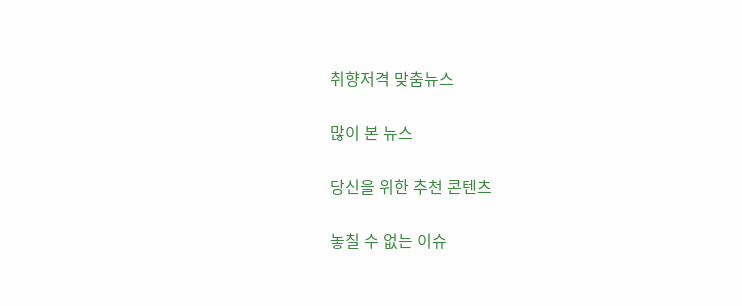취향저격 맞춤뉴스

많이 본 뉴스

당신을 위한 추천 콘텐츠

놓칠 수 없는 이슈